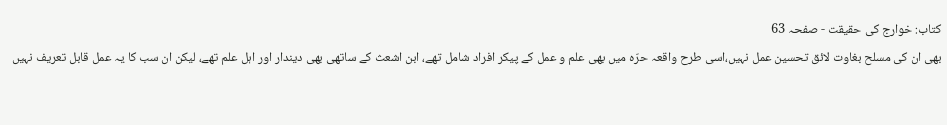کتاب: خوارج کی حقیقت - صفحہ 63
بھی ان کی مسلح بغاوت لائق تحسین عمل نہیں،اسی طرح واقعہ حرّہ میں بھی علم و عمل کے پیکر افراد شامل تھے، ابن اشعث کے ساتھی بھی دیندار اور اہل علم تھے، لیکن ان سب کا یہ عمل قابل تعریف نہیں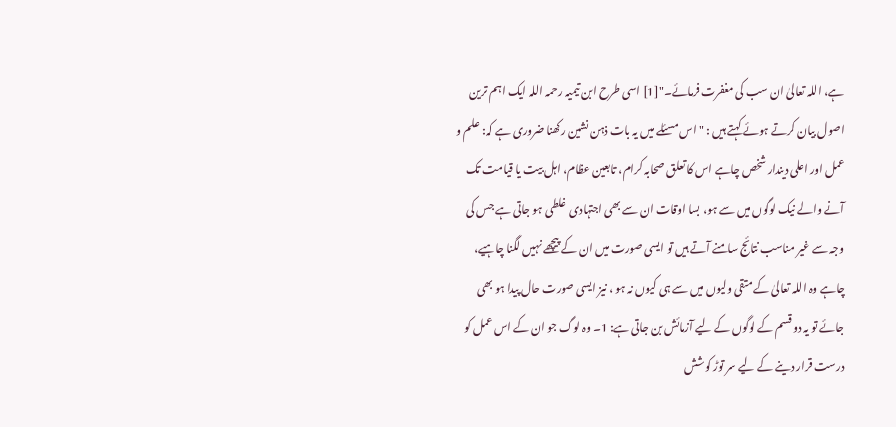ہے، اللہ تعالیٰ ان سب کی مغفرت فرمائے۔"[1] اسی طرح ابن تیمیہ رحمہ اللہ ایک اہم ترین اصول بیان کرتے ہوئے کہتے ہیں : "اس مسئلے میں یہ بات ذہن نشین رکھنا ضروری ہے کہ: علم و عمل اور اعلی دیندار شخص چاہے اس کا تعلق صحابہ کرام، تابعین عظام، اہل بیت یا قیامت تک آنے والے نیک لوگوں میں سے ہو، بسا اوقات ان سے بھی اجتہادی غلطی ہو جاتی ہے جس کی وجہ سے غیر مناسب نتائج سامنے آتے ہیں تو ایسی صورت میں ان کے پیچھے نہیں لگنا چاہیے، چاہے وہ اللہ تعالیٰ کے متقی ولیوں میں سے ہی کیوں نہ ہو ، نیز ایسی صورت حال پیدا ہو بھی جائے تو یہ دو قسم کے لوگوں کے لیے آزمائش بن جاتی ہے: 1۔ وہ لوگ جو ان کے اس عمل کو درست قرار دینے کے لیے سر توڑ کوشش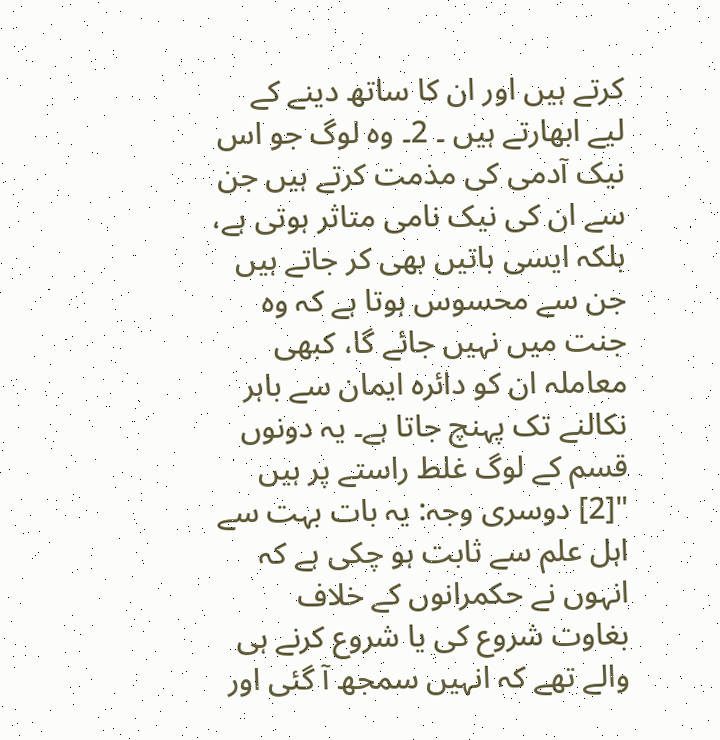کرتے ہیں اور ان کا ساتھ دینے کے لیے ابھارتے ہیں ۔ 2۔ وہ لوگ جو اس نیک آدمی کی مذمت کرتے ہیں جن سے ان کی نیک نامی متاثر ہوتی ہے، بلکہ ایسی باتیں بھی کر جاتے ہیں جن سے محسوس ہوتا ہے کہ وہ جنت میں نہیں جائے گا، کبھی معاملہ ان کو دائرہ ایمان سے باہر نکالنے تک پہنچ جاتا ہے۔ یہ دونوں قسم کے لوگ غلط راستے پر ہیں "[2] دوسری وجہ: یہ بات بہت سے اہل علم سے ثابت ہو چکی ہے کہ انہوں نے حکمرانوں کے خلاف بغاوت شروع کی یا شروع کرنے ہی والے تھے کہ انہیں سمجھ آ گئی اور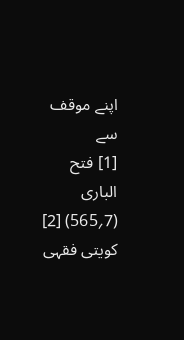اپنے موقف سے
[1] فتح الباری (7؍565) [2] کویتی فقہی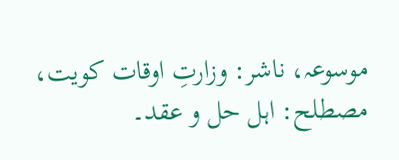موسوعہ، ناشر: وزارتِ اوقات کویت، مصطلح: اہل حل و عقد۔